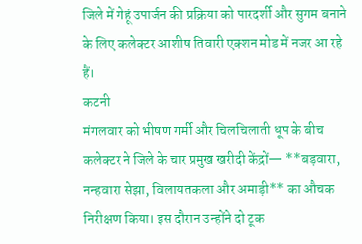जिले में गेहूं उपार्जन की प्रक्रिया को पारदर्शी और सुगम बनाने के लिए कलेक्टर आशीष तिवारी एक्शन मोड में नजर आ रहे हैं।
कटनी
मंगलवार को भीषण गर्मी और चिलचिलाती धूप के बीच कलेक्टर ने जिले के चार प्रमुख खरीदी केंद्रों— **बड़वारा, नन्हवारा सेझा, विलायतकला और अमाड़ी** का औचक निरीक्षण किया। इस दौरान उन्होंने दो टूक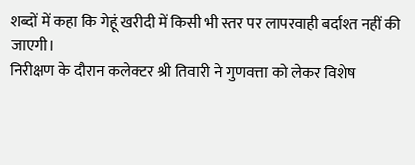शब्दों में कहा कि गेहूं खरीदी में किसी भी स्तर पर लापरवाही बर्दाश्त नहीं की जाएगी।
निरीक्षण के दौरान कलेक्टर श्री तिवारी ने गुणवत्ता को लेकर विशेष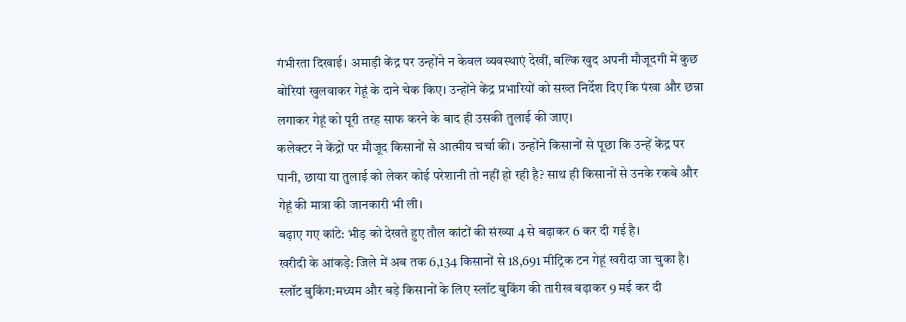गंभीरता दिखाई। अमाड़ी केंद्र पर उन्होंने न केवल व्यवस्थाएं देखीं, बल्कि खुद अपनी मौजूदगी में कुछ बोरियां खुलवाकर गेहूं के दाने चेक किए। उन्होंने केंद्र प्रभारियों को सख्त निर्देश दिए कि पंखा और छन्ना लगाकर गेहूं को पूरी तरह साफ करने के बाद ही उसकी तुलाई की जाए।
कलेक्टर ने केंद्रों पर मौजूद किसानों से आत्मीय चर्चा की। उन्होंने किसानों से पूछा कि उन्हें केंद्र पर पानी, छाया या तुलाई को लेकर कोई परेशानी तो नहीं हो रही है? साथ ही किसानों से उनके रकबे और गेहूं की मात्रा की जानकारी भी ली।
बढ़ाए गए कांटे: भीड़ को देखते हुए तौल कांटों की संख्या 4 से बढ़ाकर 6 कर दी गई है।
खरीदी के आंकड़े: जिले में अब तक 6,134 किसानों से 18,691 मीट्रिक टन गेहूं खरीदा जा चुका है।
स्लॉट बुकिंग:मध्यम और बड़े किसानों के लिए स्लॉट बुकिंग की तारीख बढ़ाकर 9 मई कर दी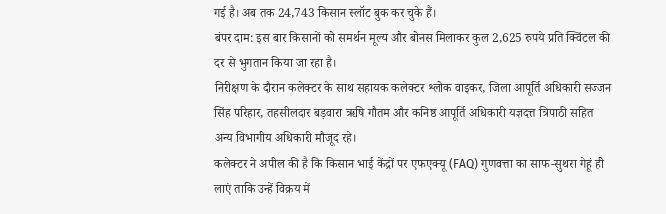गई है। अब तक 24,743 किसान स्लॉट बुक कर चुके हैं।
बंपर दाम: इस बार किसानों को समर्थन मूल्य और बोनस मिलाकर कुल 2,625 रुपये प्रति क्विंटल की दर से भुगतान किया जा रहा है।
निरीक्षण के दौरान कलेक्टर के साथ सहायक कलेक्टर श्लोक वाइकर, जिला आपूर्ति अधिकारी सज्जन सिंह परिहार, तहसीलदार बड़वारा ऋषि गौतम और कनिष्ठ आपूर्ति अधिकारी यज्ञदत्त त्रिपाठी सहित अन्य विभागीय अधिकारी मौजूद रहे।
कलेक्टर ने अपील की है कि किसान भाई केंद्रों पर एफएक्यू (FAQ) गुणवत्ता का साफ-सुथरा गेहूं ही लाएं ताकि उन्हें विक्रय में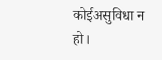कोईअसुविधा न हो।